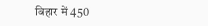बिहार में 450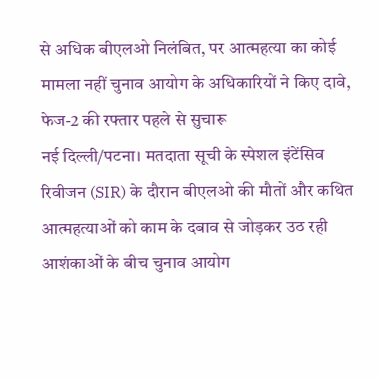से अधिक बीएलओ निलंबित, पर आत्महत्या का कोई मामला नहीं चुनाव आयोग के अधिकारियों ने किए दावे, फेज-2 की रफ्तार पहले से सुचारू
नई दिल्ली/पटना। मतदाता सूची के स्पेशल इंटेंसिव रिवीजन (SIR) के दौरान बीएलओ की मौतों और कथित आत्महत्याओं को काम के दबाव से जोड़कर उठ रही आशंकाओं के बीच चुनाव आयोग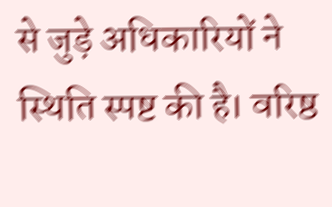से जुड़े अधिकारियों ने स्थिति स्पष्ट की है। वरिष्ठ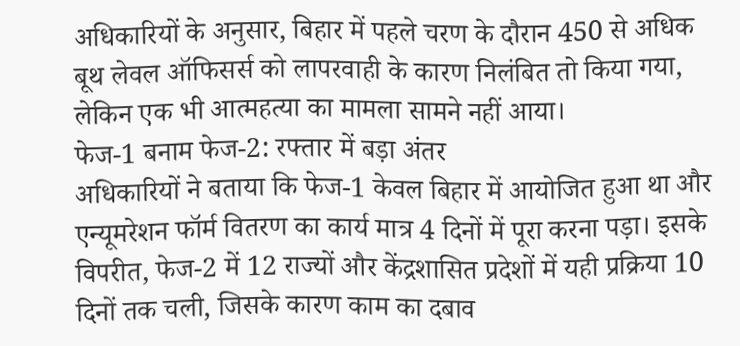अधिकारियों के अनुसार, बिहार में पहले चरण के दौरान 450 से अधिक बूथ लेवल ऑफिसर्स को लापरवाही के कारण निलंबित तो किया गया, लेकिन एक भी आत्महत्या का मामला सामने नहीं आया।
फेज-1 बनाम फेज-2: रफ्तार में बड़ा अंतर
अधिकारियों ने बताया कि फेज-1 केवल बिहार में आयोजित हुआ था और एन्यूमरेशन फॉर्म वितरण का कार्य मात्र 4 दिनों में पूरा करना पड़ा। इसके विपरीत, फेज-2 में 12 राज्यों और केंद्रशासित प्रदेशों में यही प्रक्रिया 10 दिनों तक चली, जिसके कारण काम का दबाव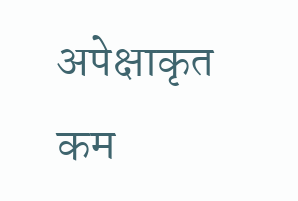अपेक्षाकृत कम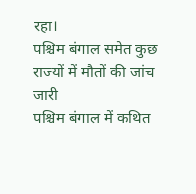रहा।
पश्चिम बंगाल समेत कुछ राज्यों में मौतों की जांच जारी
पश्चिम बंगाल में कथित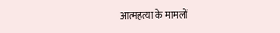आत्महत्या के मामलों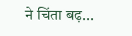ने चिंता बढ़...